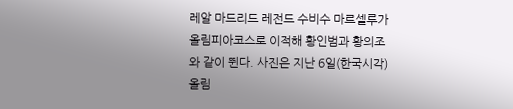레알 마드리드 레전드 수비수 마르셀루가 올림피아코스로 이적해 황인범과 황의조와 같이 뛴다. 사진은 지난 6일(한국시각) 올림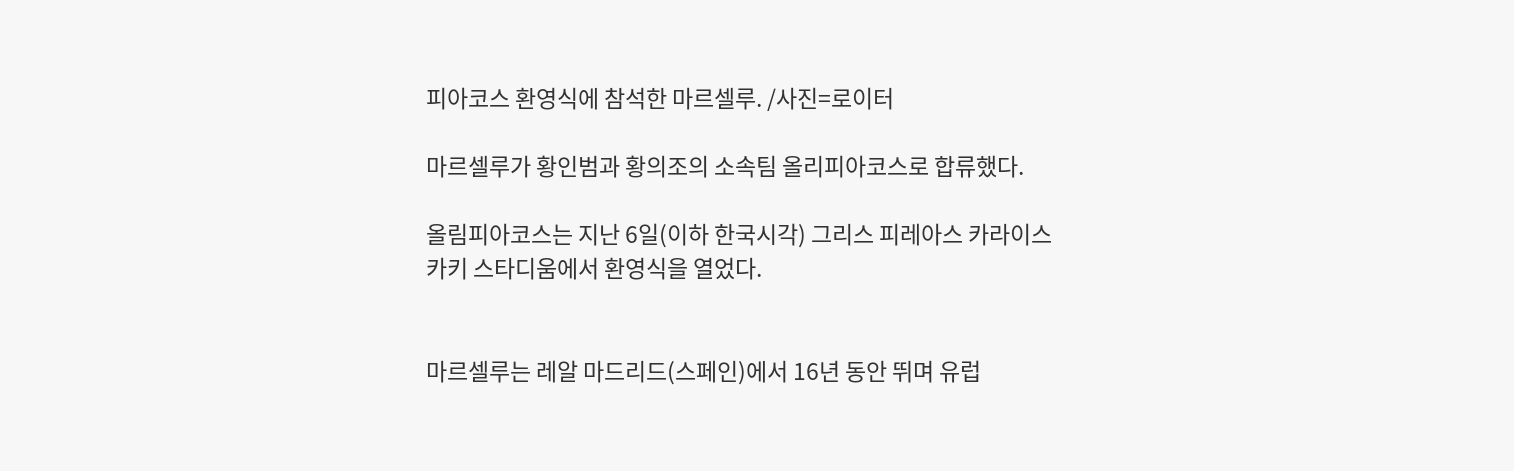피아코스 환영식에 참석한 마르셀루. /사진=로이터

마르셀루가 황인범과 황의조의 소속팀 올리피아코스로 합류했다.

올림피아코스는 지난 6일(이하 한국시각) 그리스 피레아스 카라이스카키 스타디움에서 환영식을 열었다.


마르셀루는 레알 마드리드(스페인)에서 16년 동안 뛰며 유럽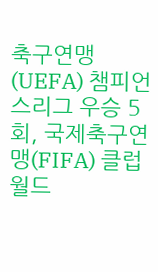축구연맹(UEFA) 챔피언스리그 우승 5회, 국제축구연맹(FIFA) 클럽 월드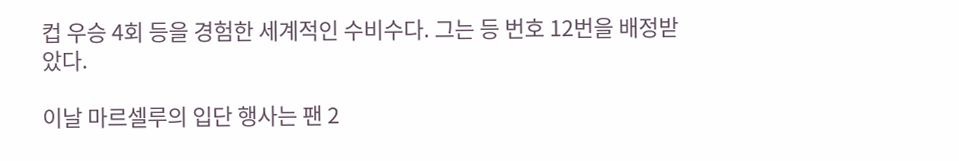컵 우승 4회 등을 경험한 세계적인 수비수다. 그는 등 번호 12번을 배정받았다.

이날 마르셀루의 입단 행사는 팬 2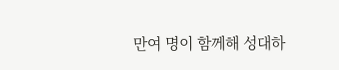만여 명이 함께해 성대하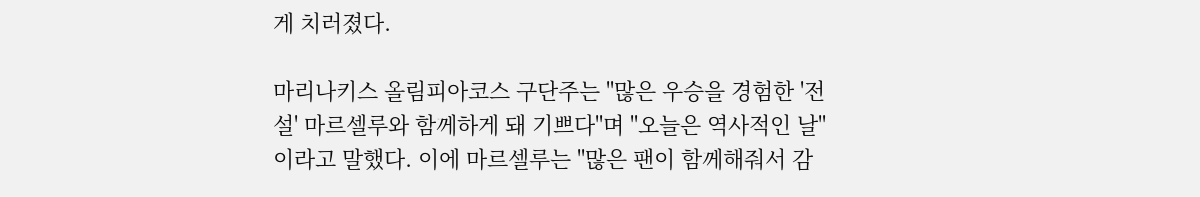게 치러졌다.

마리나키스 올림피아코스 구단주는 "많은 우승을 경험한 '전설' 마르셀루와 함께하게 돼 기쁘다"며 "오늘은 역사적인 날"이라고 말했다. 이에 마르셀루는 "많은 팬이 함께해줘서 감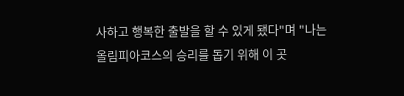사하고 행복한 출발을 할 수 있게 됐다"며 "나는 올림피아코스의 승리를 돕기 위해 이 곳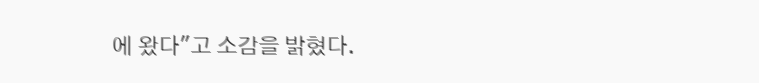에 왔다"고 소감을 밝혔다.